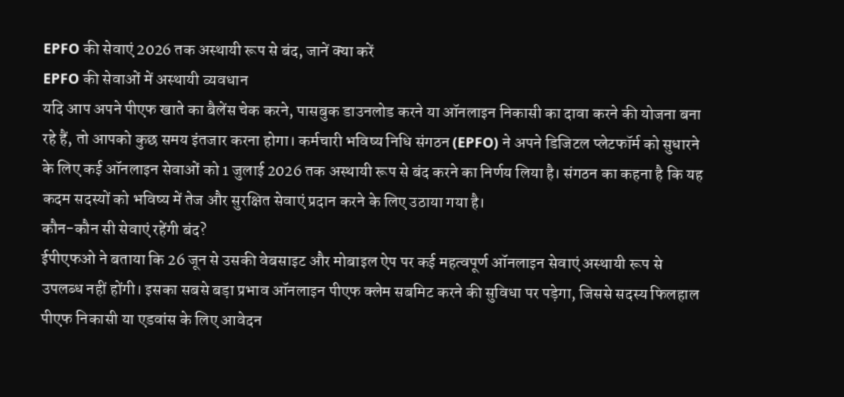EPFO की सेवाएं 2026 तक अस्थायी रूप से बंद, जानें क्या करें
EPFO की सेवाओं में अस्थायी व्यवधान
यदि आप अपने पीएफ खाते का बैलेंस चेक करने, पासबुक डाउनलोड करने या ऑनलाइन निकासी का दावा करने की योजना बना रहे हैं, तो आपको कुछ समय इंतजार करना होगा। कर्मचारी भविष्य निधि संगठन (EPFO) ने अपने डिजिटल प्लेटफॉर्म को सुधारने के लिए कई ऑनलाइन सेवाओं को 1 जुलाई 2026 तक अस्थायी रूप से बंद करने का निर्णय लिया है। संगठन का कहना है कि यह कदम सदस्यों को भविष्य में तेज और सुरक्षित सेवाएं प्रदान करने के लिए उठाया गया है।
कौन-कौन सी सेवाएं रहेंगी बंद?
ईपीएफओ ने बताया कि 26 जून से उसकी वेबसाइट और मोबाइल ऐप पर कई महत्वपूर्ण ऑनलाइन सेवाएं अस्थायी रूप से उपलब्ध नहीं होंगी। इसका सबसे बड़ा प्रभाव ऑनलाइन पीएफ क्लेम सबमिट करने की सुविधा पर पड़ेगा, जिससे सदस्य फिलहाल पीएफ निकासी या एडवांस के लिए आवेदन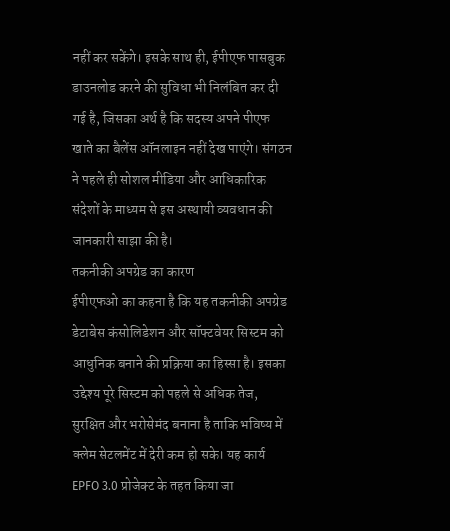नहीं कर सकेंगे। इसके साथ ही, ईपीएफ पासबुक डाउनलोड करने की सुविधा भी निलंबित कर दी गई है, जिसका अर्थ है कि सदस्य अपने पीएफ खाते का बैलेंस ऑनलाइन नहीं देख पाएंगे। संगठन ने पहले ही सोशल मीडिया और आधिकारिक संदेशों के माध्यम से इस अस्थायी व्यवधान की जानकारी साझा की है।
तकनीकी अपग्रेड का कारण
ईपीएफओ का कहना है कि यह तकनीकी अपग्रेड डेटाबेस कंसोलिडेशन और सॉफ्टवेयर सिस्टम को आधुनिक बनाने की प्रक्रिया का हिस्सा है। इसका उद्देश्य पूरे सिस्टम को पहले से अधिक तेज, सुरक्षित और भरोसेमंद बनाना है ताकि भविष्य में क्लेम सेटलमेंट में देरी कम हो सके। यह कार्य EPFO 3.0 प्रोजेक्ट के तहत किया जा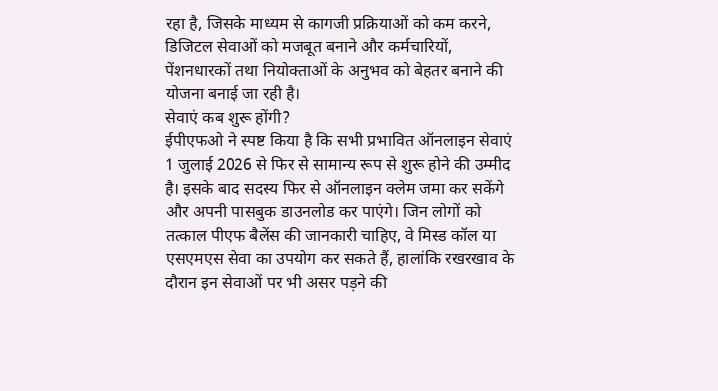रहा है, जिसके माध्यम से कागजी प्रक्रियाओं को कम करने, डिजिटल सेवाओं को मजबूत बनाने और कर्मचारियों, पेंशनधारकों तथा नियोक्ताओं के अनुभव को बेहतर बनाने की योजना बनाई जा रही है।
सेवाएं कब शुरू होंगी?
ईपीएफओ ने स्पष्ट किया है कि सभी प्रभावित ऑनलाइन सेवाएं 1 जुलाई 2026 से फिर से सामान्य रूप से शुरू होने की उम्मीद है। इसके बाद सदस्य फिर से ऑनलाइन क्लेम जमा कर सकेंगे और अपनी पासबुक डाउनलोड कर पाएंगे। जिन लोगों को तत्काल पीएफ बैलेंस की जानकारी चाहिए, वे मिस्ड कॉल या एसएमएस सेवा का उपयोग कर सकते हैं, हालांकि रखरखाव के दौरान इन सेवाओं पर भी असर पड़ने की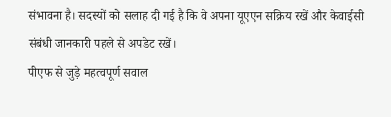संभावना है। सदस्यों को सलाह दी गई है कि वे अपना यूएएन सक्रिय रखें और केवाईसी संबंधी जानकारी पहले से अपडेट रखें।
पीएफ से जुड़े महत्वपूर्ण सवाल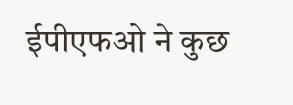ईपीएफओ ने कुछ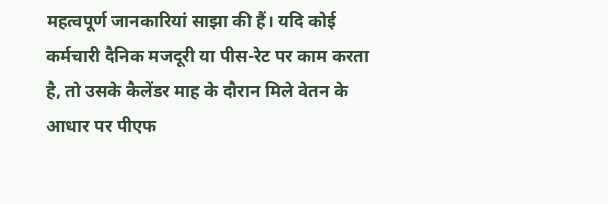महत्वपूर्ण जानकारियां साझा की हैं। यदि कोई कर्मचारी दैनिक मजदूरी या पीस-रेट पर काम करता है, तो उसके कैलेंडर माह के दौरान मिले वेतन के आधार पर पीएफ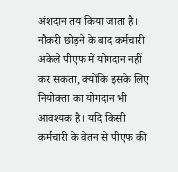अंशदान तय किया जाता है। नौकरी छोड़ने के बाद कर्मचारी अकेले पीएफ में योगदान नहीं कर सकता, क्योंकि इसके लिए नियोक्ता का योगदान भी आवश्यक है। यदि किसी कर्मचारी के वेतन से पीएफ की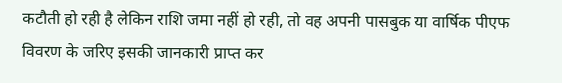कटौती हो रही है लेकिन राशि जमा नहीं हो रही, तो वह अपनी पासबुक या वार्षिक पीएफ विवरण के जरिए इसकी जानकारी प्राप्त कर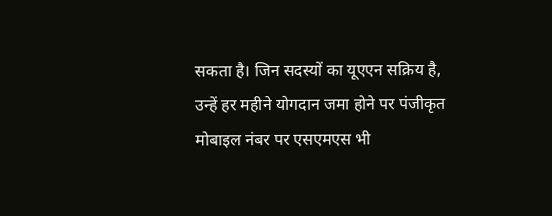सकता है। जिन सदस्यों का यूएएन सक्रिय है, उन्हें हर महीने योगदान जमा होने पर पंजीकृत मोबाइल नंबर पर एसएमएस भी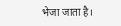भेजा जाता है।